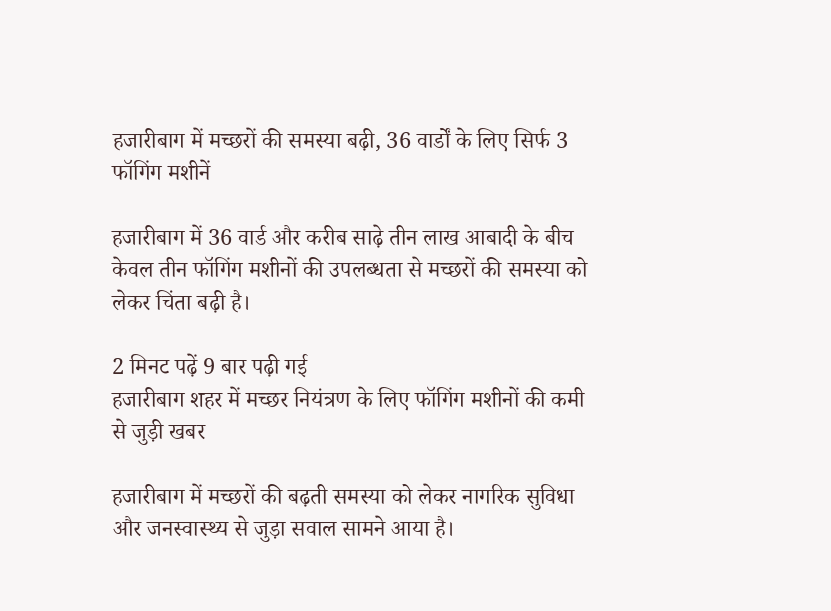हजारीबाग में मच्छरों की समस्या बढ़ी, 36 वार्डों के लिए सिर्फ 3 फॉगिंग मशीनें

हजारीबाग में 36 वार्ड और करीब साढ़े तीन लाख आबादी के बीच केवल तीन फॉगिंग मशीनों की उपलब्धता से मच्छरों की समस्या को लेकर चिंता बढ़ी है।

2 मिनट पढ़ें 9 बार पढ़ी गई
हजारीबाग शहर में मच्छर नियंत्रण के लिए फॉगिंग मशीनों की कमी से जुड़ी खबर

हजारीबाग में मच्छरों की बढ़ती समस्या को लेकर नागरिक सुविधा और जनस्वास्थ्य से जुड़ा सवाल सामने आया है।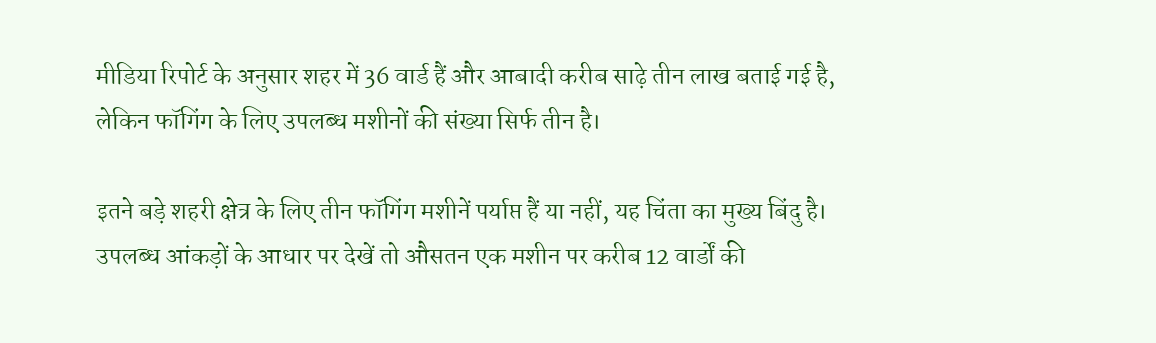मीडिया रिपोर्ट के अनुसार शहर में 36 वार्ड हैं और आबादी करीब साढ़े तीन लाख बताई गई है, लेकिन फॉगिंग के लिए उपलब्ध मशीनों की संख्या सिर्फ तीन है।

इतने बड़े शहरी क्षेत्र के लिए तीन फॉगिंग मशीनें पर्याप्त हैं या नहीं, यह चिंता का मुख्य बिंदु है। उपलब्ध आंकड़ों के आधार पर देखें तो औसतन एक मशीन पर करीब 12 वार्डों की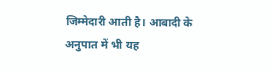जिम्मेदारी आती है। आबादी के अनुपात में भी यह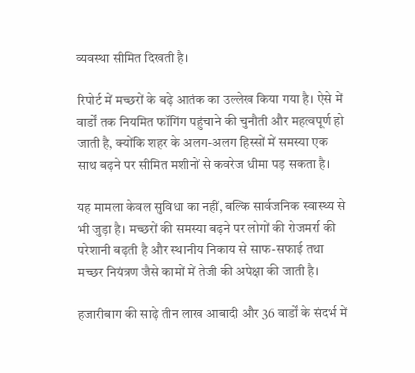व्यवस्था सीमित दिखती है।

रिपोर्ट में मच्छरों के बढ़े आतंक का उल्लेख किया गया है। ऐसे में वार्डों तक नियमित फॉगिंग पहुंचाने की चुनौती और महत्वपूर्ण हो जाती है, क्योंकि शहर के अलग-अलग हिस्सों में समस्या एक साथ बढ़ने पर सीमित मशीनों से कवरेज धीमा पड़ सकता है।

यह मामला केवल सुविधा का नहीं, बल्कि सार्वजनिक स्वास्थ्य से भी जुड़ा है। मच्छरों की समस्या बढ़ने पर लोगों की रोजमर्रा की परेशानी बढ़ती है और स्थानीय निकाय से साफ-सफाई तथा मच्छर नियंत्रण जैसे कामों में तेजी की अपेक्षा की जाती है।

हजारीबाग की साढ़े तीन लाख आबादी और 36 वार्डों के संदर्भ में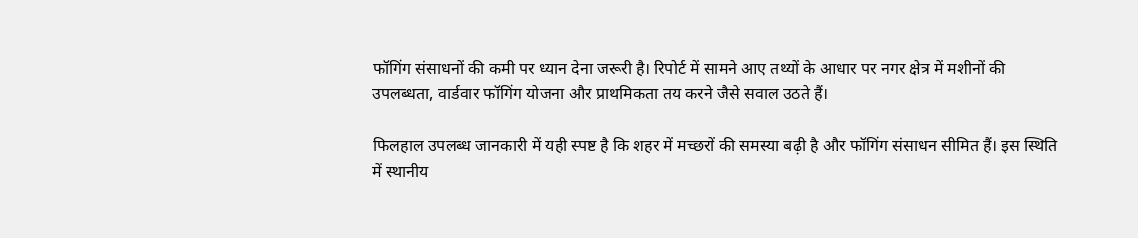फॉगिंग संसाधनों की कमी पर ध्यान देना जरूरी है। रिपोर्ट में सामने आए तथ्यों के आधार पर नगर क्षेत्र में मशीनों की उपलब्धता, वार्डवार फॉगिंग योजना और प्राथमिकता तय करने जैसे सवाल उठते हैं।

फिलहाल उपलब्ध जानकारी में यही स्पष्ट है कि शहर में मच्छरों की समस्या बढ़ी है और फॉगिंग संसाधन सीमित हैं। इस स्थिति में स्थानीय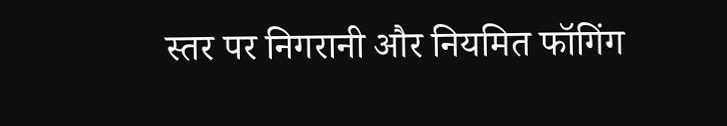स्तर पर निगरानी और नियमित फॉगिंग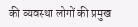की व्यवस्था लोगों की प्रमुख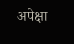अपेक्षा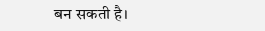बन सकती है।